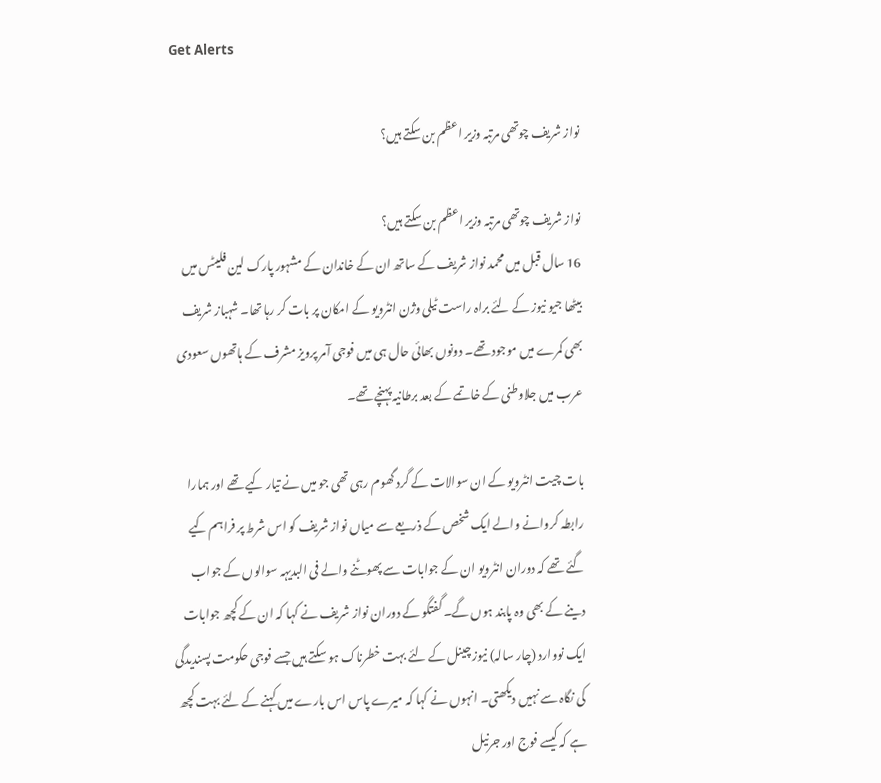Get Alerts

نواز شریف چوتھی مرتبہ وزیر اعظم بن سکتے ہیں؟

نواز شریف چوتھی مرتبہ وزیر اعظم بن سکتے ہیں؟
16 سال قبل میں محمد نواز شریف کے ساتھ ان کے خاندان کے مشہور پارک لین فلیٹس میں بیٹھا جیو نیوز کے لئے براہ راست ٹیلی وژن انٹرویو کے امکان پر بات کر رہا تھا۔ شہباز شریف بھی کمرے میں موجود تھے۔ دونوں بھائی حال ہی میں فوجی آمر پرویز مشرف کے ہاتھوں سعودی عرب میں جلاوطنی کے خاتمے کے بعد برطانیہ پہنچے تھے۔

بات چیت انٹرویو کے ان سوالات کے گرد گھوم رہی تھی جو میں نے تیار کیے تھے اور ہمارا رابطہ کروانے والے ایک شخص کے ذریعے سے میاں نواز شریف کو اس شرط پر فراہم کیے گئے تھے کہ دوران انٹرویو ان کے جوابات سے پھوٹنے والے فی البدیہہ سوالوں کے جواب دینے کے بھی وہ پابند ہوں گے۔ گفتگو کے دوران نواز شریف نے کہا کہ ان کے کچھ جوابات ایک نووارد (چار سالہ) نیوز چینل کے لئے بہت خطرناک ہو سکتے ہیں جسے فوجی حکومت پسندیدگی کی نگاہ سے نہیں دیکھتی۔ انہوں نے کہا کہ میرے پاس اس بارے میں کہنے کے لئے بہت کچھ ہے کہ کیسے فوج اور جرنیل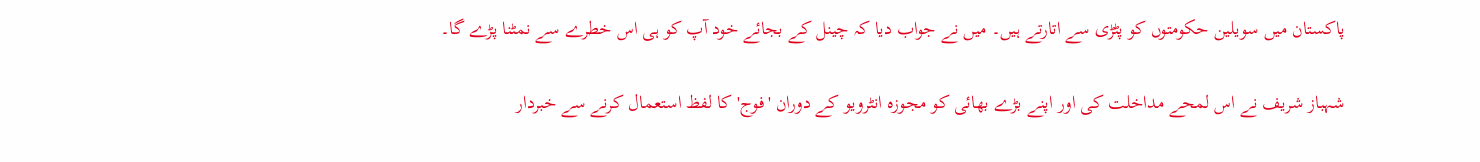پاکستان میں سویلین حکومتوں کو پٹڑی سے اتارتے ہیں۔ میں نے جواب دیا کہ چینل کے بجائے خود آپ کو ہی اس خطرے سے نمٹنا پڑے گا۔

شہباز شریف نے اس لمحے مداخلت کی اور اپنے بڑے بھائی کو مجوزہ انٹرویو کے دوران 'فوج' کا لفظ استعمال کرنے سے خبردار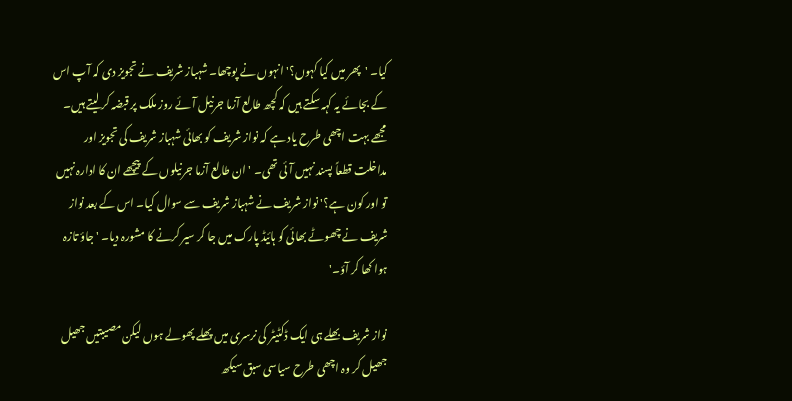کیا۔ 'پھر میں کیا کہوں؟' انہوں نے پوچھا۔ شہباز شریف نے تجویز دی کہ آپ اس کے بجائے یہ کہہ سکتے ہیں کہ کچھ طالع آزما جرنیل آئے روز ملک پر قبضہ کر لیتے ہیں۔ مجھے بہت اچھی طرح یاد ہے کہ نواز شریف کو بھائی شہباز شریف کی تجویز اور مداخلت قطعاً پسند نہیں آئی تھی۔ 'ان طالع آزما جرنیلوں کے پیچھے ان کا ادارہ نہیں تو اور کون ہے؟' نواز شریف نے شہباز شریف سے سوال کیا۔ اس کے بعد نواز شریف نے چھوٹے بھائی کو ہائیڈ پارک میں جا کر سیر کرنے کا مشورہ دیا۔ 'جاؤ تازہ ہوا کھا کر آؤ۔'

نواز شریف بھلے ہی ایک ڈکٹیٹر کی نرسری میں پھلے پھولے ہوں لیکن مصیبتیں جھیل جھیل کر وہ اچھی طرح سیاسی سبق سیکھ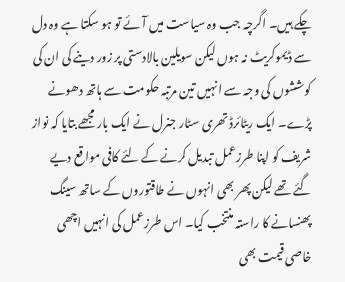چکے ہیں۔ اگرچہ جب وہ سیاست میں آئے تو ہو سکتا ہے وہ دل سے ڈیموکریٹ نہ ہوں لیکن سویلین بالادستی پر زور دینے کی ان کی کوششوں کی وجہ سے انہیں تین مرتبہ حکومت سے ہاتھ دھونے پڑے۔ ایک ریٹائرڈ تھری سٹار جنرل نے ایک بار مجھے بتایا کہ نواز شریف کو اپنا طرزعمل تبدیل کرنے کے لئے کافی مواقع دیے گئے تھے لیکن پھر بھی انہوں نے طاقتوروں کے ساتھ سینگ پھنسانے کا راستہ منتخب کیا۔ اس طرزعمل کی انہیں اچھی خاصی قیمت بھی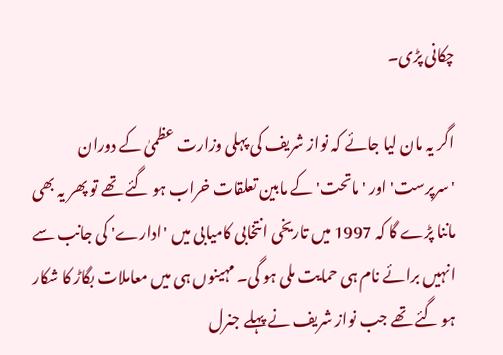چکانی پڑی۔

اگر یہ مان لیا جائے کہ نواز شریف کی پہلی وزارت عظمیٰ کے دوران 'سرپرست' اور 'ماتحت' کے مابین تعلقات خراب ہو گئے تھے تو پھر یہ بھی ماننا پڑے گا کہ 1997 میں تاریخی انتخابی کامیابی میں 'ادارے' کی جانب سے انہیں برائے نام ہی حمایت ملی ہو گی۔ مہینوں ہی میں معاملات بگاڑ کا شکار ہو گئے تھے جب نواز شریف نے پہلے جنرل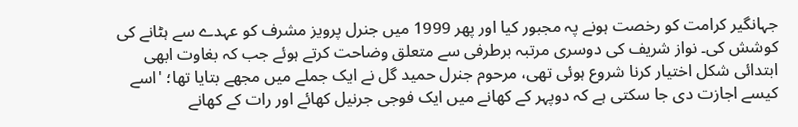جہانگیر کرامت کو رخصت ہونے پہ مجبور کیا اور پھر 1999 میں جنرل پرویز مشرف کو عہدے سے ہٹانے کی کوشش کی۔ نواز شریف کی دوسری مرتبہ برطرفی سے متعلق وضاحت کرتے ہوئے جب کہ بغاوت ابھی ابتدائی شکل اختیار کرنا شروع ہوئی تھی، مرحوم جنرل حمید گل نے ایک جملے میں مجھے بتایا تھا؛ 'اسے کیسے اجازت دی جا سکتی ہے کہ دوپہر کے کھانے میں ایک فوجی جرنیل کھائے اور رات کے کھانے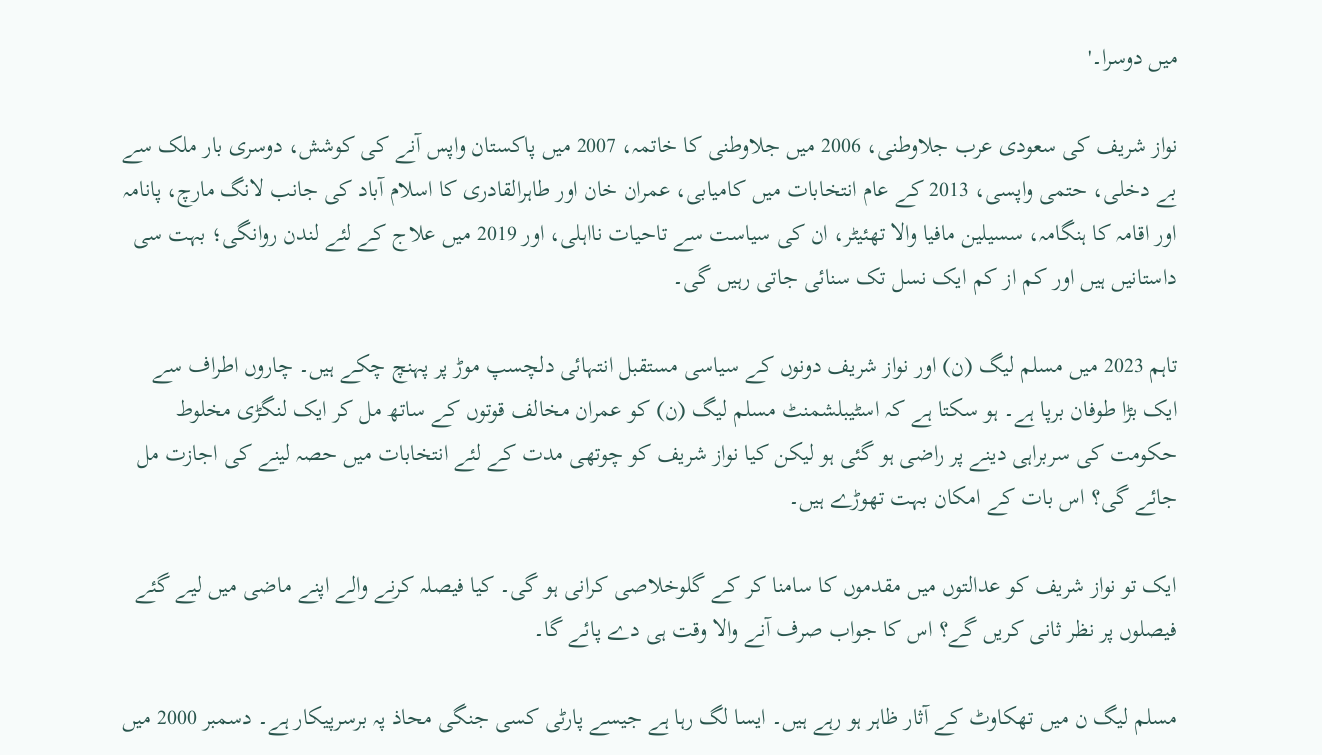میں دوسرا۔'

نواز شریف کی سعودی عرب جلاوطنی، 2006 میں جلاوطنی کا خاتمہ، 2007 میں پاکستان واپس آنے کی کوشش، دوسری بار ملک سے بے دخلی، حتمی واپسی، 2013 کے عام انتخابات میں کامیابی، عمران خان اور طاہرالقادری کا اسلام آباد کی جانب لانگ مارچ، پانامہ اور اقامہ کا ہنگامہ، سسیلین مافیا والا تھئیٹر، ان کی سیاست سے تاحیات نااہلی، اور 2019 میں علاج کے لئے لندن روانگی؛ بہت سی داستانیں ہیں اور کم از کم ایک نسل تک سنائی جاتی رہیں گی۔

تاہم 2023 میں مسلم لیگ (ن) اور نواز شریف دونوں کے سیاسی مستقبل انتہائی دلچسپ موڑ پر پہنچ چکے ہیں۔ چاروں اطراف سے ایک بڑا طوفان برپا ہے۔ ہو سکتا ہے کہ اسٹیبلشمنٹ مسلم لیگ (ن) کو عمران مخالف قوتوں کے ساتھ مل کر ایک لنگڑی مخلوط حکومت کی سربراہی دینے پر راضی ہو گئی ہو لیکن کیا نواز شریف کو چوتھی مدت کے لئے انتخابات میں حصہ لینے کی اجازت مل جائے گی؟ اس بات کے امکان بہت تھوڑے ہیں۔

ایک تو نواز شریف کو عدالتوں میں مقدموں کا سامنا کر کے گلوخلاصی کرانی ہو گی۔ کیا فیصلہ کرنے والے اپنے ماضی میں لیے گئے فیصلوں پر نظر ثانی کریں گے؟ اس کا جواب صرف آنے والا وقت ہی دے پائے گا۔

مسلم لیگ ن میں تھکاوٹ کے آثار ظاہر ہو رہے ہیں۔ ایسا لگ رہا ہے جیسے پارٹی کسی جنگی محاذ پہ برسرپیکار ہے۔ دسمبر 2000 میں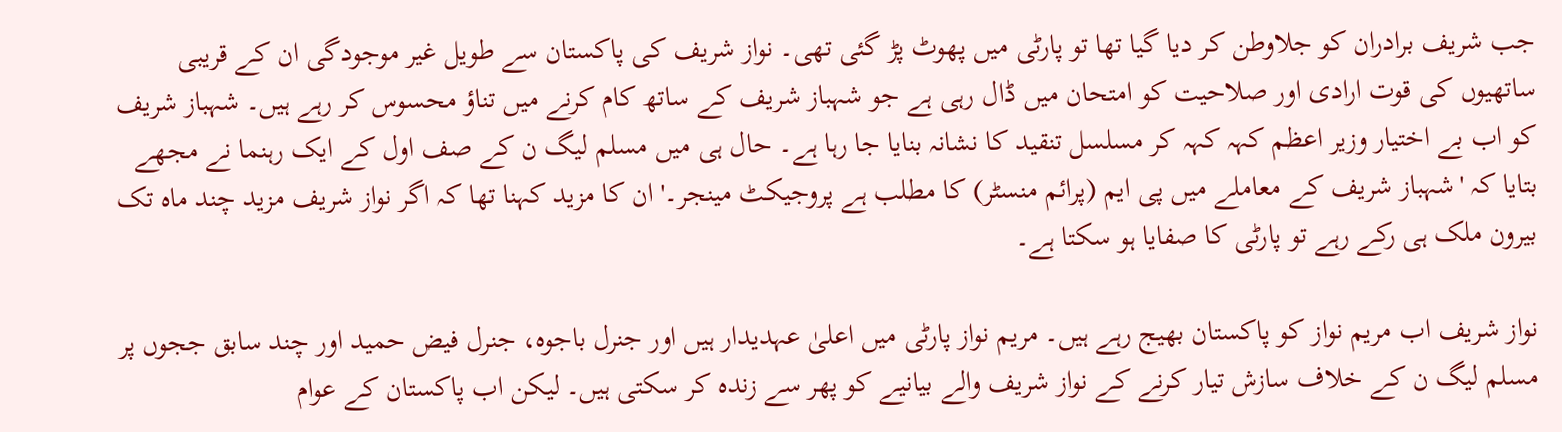جب شریف برادران کو جلاوطن کر دیا گیا تھا تو پارٹی میں پھوٹ پڑ گئی تھی۔ نواز شریف کی پاکستان سے طویل غیر موجودگی ان کے قریبی ساتھیوں کی قوت ارادی اور صلاحیت کو امتحان میں ڈال رہی ہے جو شہباز شریف کے ساتھ کام کرنے میں تناؤ محسوس کر رہے ہیں۔ شہباز شریف کو اب بے اختیار وزیر اعظم کہہ کہہ کر مسلسل تنقید کا نشانہ بنایا جا رہا ہے۔ حال ہی میں مسلم لیگ ن کے صف اول کے ایک رہنما نے مجھے بتایا کہ 'شہباز شریف کے معاملے میں پی ایم (پرائم منسٹر) کا مطلب ہے پروجیکٹ مینجر۔' ان کا مزید کہنا تھا کہ اگر نواز شریف مزید چند ماہ تک بیرون ملک ہی رکے رہے تو پارٹی کا صفایا ہو سکتا ہے۔

نواز شریف اب مریم نواز کو پاکستان بھیج رہے ہیں۔ مریم نواز پارٹی میں اعلیٰ عہدیدار ہیں اور جنرل باجوہ، جنرل فیض حمید اور چند سابق ججوں پر مسلم لیگ ن کے خلاف سازش تیار کرنے کے نواز شریف والے بیانیے کو پھر سے زندہ کر سکتی ہیں۔ لیکن اب پاکستان کے عوام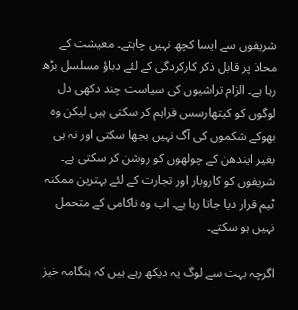شریفوں سے ایسا کچھ نہیں چاہتے۔ معیشت کے محاذ پر قابل ذکر کارکردگی کے لئے دباؤ مسلسل بڑھ رہا ہے۔ الزام تراشیوں کی سیاست چند دکھی دل لوگوں کو کیتھارسس فراہم کر سکتی ہیں لیکن وہ بھوکے شکموں کی آگ نہیں بجھا سکتی اور نہ ہی بغیر ایندھن کے چولھوں کو روشن کر سکتی ہے۔ شریفوں کو کاروبار اور تجارت کے لئے بہترین ممکنہ ٹیم قرار دیا جاتا رہا ہے۔ اب وہ ناکامی کے متحمل نہیں ہو سکتے۔

اگرچہ بہت سے لوگ یہ دیکھ رہے ہیں کہ ہنگامہ خیز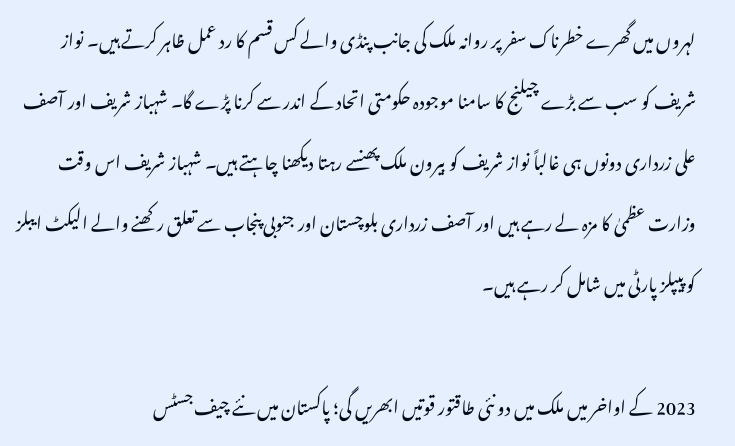لہروں میں گھرے خطرناک سفر پر روانہ ملک کی جانب پنڈی والے کس قسم کا رد عمل ظاہر کرتے ہیں۔ نواز شریف کو سب سے بڑے چیلنج کا سامنا موجودہ حکومتی اتحاد کے اندر سے کرنا پڑے گا۔ شہباز شریف اور آصف علی زرداری دونوں ہی غالباً نواز شریف کو بیرون ملک پھنسے رہتا دیکھنا چاہتے ہیں۔ شہباز شریف اس وقت وزارت عظمیٰ کا مزہ لے رہے ہیں اور آصف زرداری بلوچستان اور جنوبی پنجاب سے تعلق رکھنے والے الیکٹ ایبلز کو پیپلز پارٹی میں شامل کر رہے ہیں۔

2023 کے اواخر میں ملک میں دو نئی طاقتور قوتیں ابھریں گی؛ پاکستان میں نئے چیف جسٹس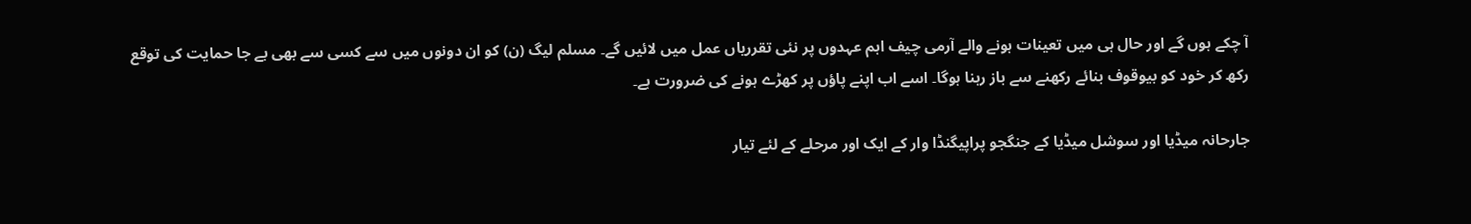آ چکے ہوں گے اور حال ہی میں تعینات ہونے والے آرمی چیف اہم عہدوں پر نئی تقرریاں عمل میں لائیں گے۔ مسلم لیگ (ن) کو ان دونوں میں سے کسی سے بھی بے جا حمایت کی توقع رکھ کر خود کو بیوقوف بنائے رکھنے سے باز رہنا ہوگا۔ اسے اب اپنے پاؤں پر کھڑے ہونے کی ضرورت ہے۔

جارحانہ میڈیا اور سوشل میڈیا کے جنگجو پراپیگنڈا وار کے ایک اور مرحلے کے لئے تیار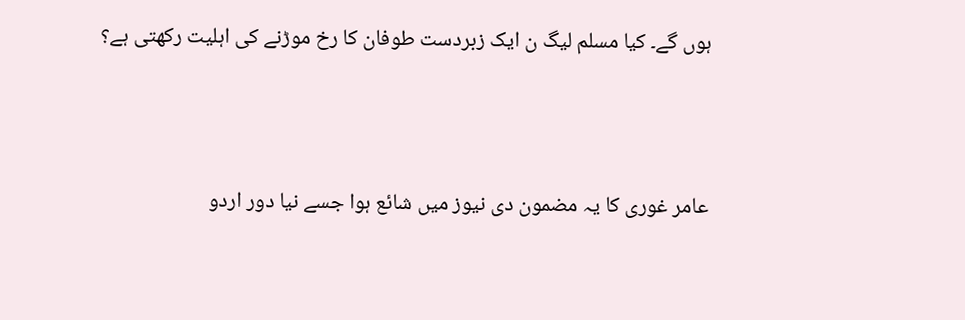ہوں گے۔ کیا مسلم لیگ ن ایک زبردست طوفان کا رخ موڑنے کی اہلیت رکھتی ہے؟




عامر غوری کا یہ مضمون دی نیوز میں شائع ہوا جسے نیا دور اردو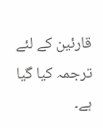قارئین کے لئے ترجمہ کیا گیا ہے۔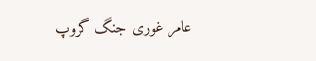عامر غوری جنگ گروپ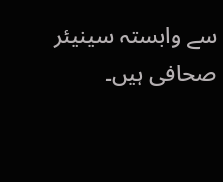سے وابستہ سینیئر صحافی ہیں۔